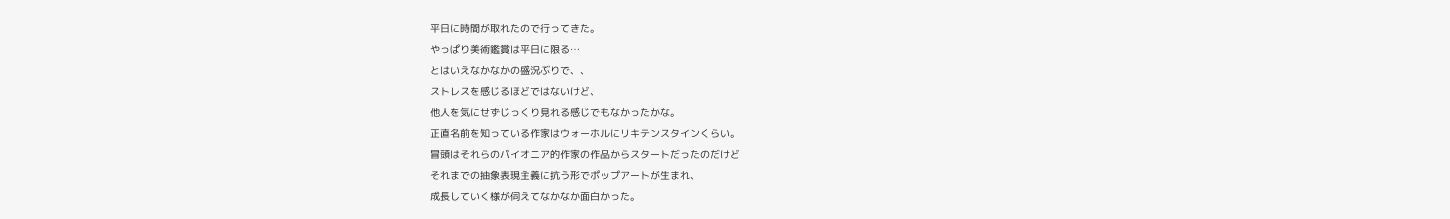平日に時間が取れたので行ってきた。
やっぱり美術鑑賞は平日に限る…
とはいえなかなかの盛況ぶりで、、
ストレスを感じるほどではないけど、
他人を気にせずじっくり見れる感じでもなかったかな。
正直名前を知っている作家はウォーホルにリキテンスタインくらい。
冒頭はそれらのパイオニア的作家の作品からスタートだったのだけど
それまでの抽象表現主義に抗う形でポップアートが生まれ、
成長していく様が伺えてなかなか面白かった。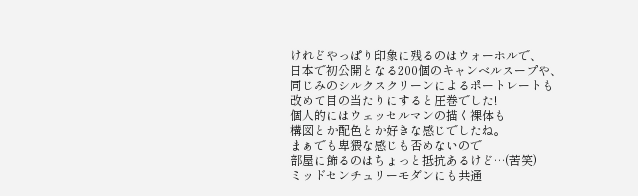けれどやっぱり印象に残るのはウォーホルで、
日本で初公開となる200個のキャンベルスープや、
同じみのシルクスクリーンによるポートレートも
改めて目の当たりにすると圧巻でした!
個人的にはウェッセルマンの描く裸体も
構図とか配色とか好きな感じでしたね。
まぁでも卑猥な感じも否めないので
部屋に飾るのはちょっと抵抗あるけど…(苦笑)
ミッドセンチュリーモダンにも共通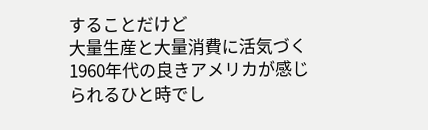することだけど
大量生産と大量消費に活気づく
1960年代の良きアメリカが感じられるひと時でし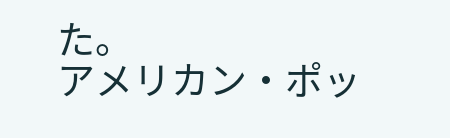た。
アメリカン・ポッ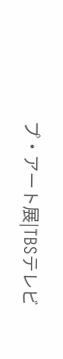プ・アート展|TBSテレビ